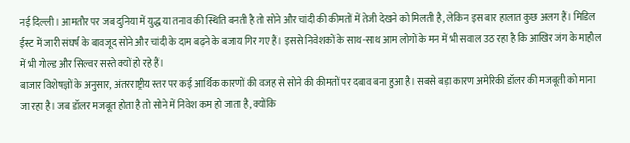नई दिल्ली। आमतौर पर जब दुनिया में युद्ध या तनाव की स्थिति बनती है तो सोने और चांदी की कीमतों में तेजी देखने को मिलती है, लेकिन इस बार हालात कुछ अलग हैं। मिडिल ईस्ट में जारी संघर्ष के बावजूद सोने और चांदी के दाम बढ़ने के बजाय गिर गए हैं। इससे निवेशकों के साथ-साथ आम लोगों के मन में भी सवाल उठ रहा है कि आखिर जंग के माहौल में भी गोल्ड और सिल्वर सस्ते क्यों हो रहे हैं।
बाजार विशेषज्ञों के अनुसार, अंतरराष्ट्रीय स्तर पर कई आर्थिक कारणों की वजह से सोने की कीमतों पर दबाव बना हुआ है। सबसे बड़ा कारण अमेरिकी डॉलर की मजबूती को माना जा रहा है। जब डॉलर मजबूत होता है तो सोने में निवेश कम हो जाता है, क्योंकि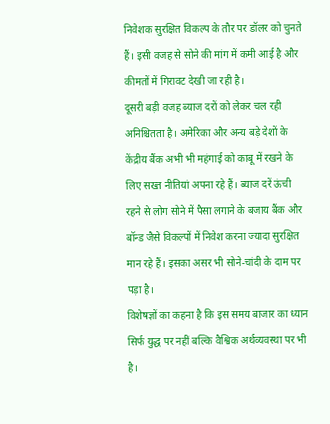निवेशक सुरक्षित विकल्प के तौर पर डॉलर को चुनते हैं। इसी वजह से सोने की मांग में कमी आई है और कीमतों में गिरावट देखी जा रही है।
दूसरी बड़ी वजह ब्याज दरों को लेकर चल रही अनिश्चितता है। अमेरिका और अन्य बड़े देशों के केंद्रीय बैंक अभी भी महंगाई को काबू में रखने के लिए सख्त नीतियां अपना रहे हैं। ब्याज दरें ऊंची रहने से लोग सोने में पैसा लगाने के बजाय बैंक और बॉन्ड जैसे विकल्पों में निवेश करना ज्यादा सुरक्षित मान रहे हैं। इसका असर भी सोने-चांदी के दाम पर पड़ा है।
विशेषज्ञों का कहना है कि इस समय बाजार का ध्यान सिर्फ युद्ध पर नहीं बल्कि वैश्विक अर्थव्यवस्था पर भी है।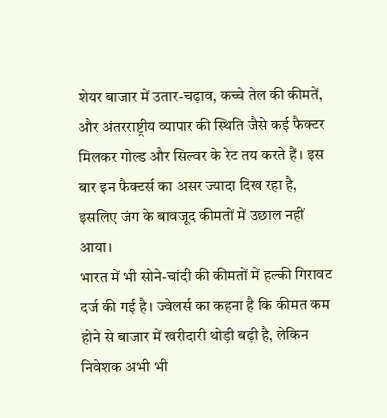शेयर बाजार में उतार-चढ़ाव, कच्चे तेल की कीमतें, और अंतरराष्ट्रीय व्यापार की स्थिति जैसे कई फैक्टर मिलकर गोल्ड और सिल्वर के रेट तय करते हैं। इस बार इन फैक्टर्स का असर ज्यादा दिख रहा है, इसलिए जंग के बावजूद कीमतों में उछाल नहीं आया।
भारत में भी सोने-चांदी की कीमतों में हल्की गिरावट दर्ज की गई है। ज्वेलर्स का कहना है कि कीमत कम होने से बाजार में खरीदारी थोड़ी बढ़ी है, लेकिन निवेशक अभी भी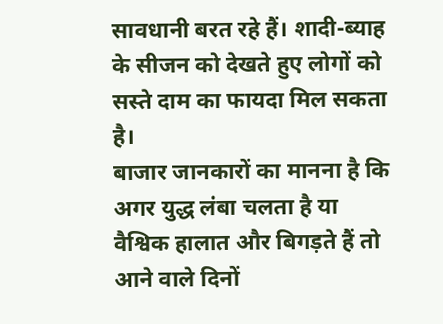सावधानी बरत रहे हैं। शादी-ब्याह के सीजन को देखते हुए लोगों को सस्ते दाम का फायदा मिल सकता है।
बाजार जानकारों का मानना है कि अगर युद्ध लंबा चलता है या वैश्विक हालात और बिगड़ते हैं तो आने वाले दिनों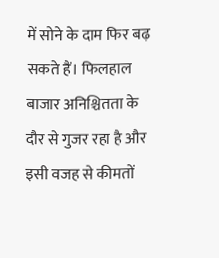में सोने के दाम फिर बढ़ सकते हैं। फिलहाल बाजार अनिश्चितता के दौर से गुजर रहा है और इसी वजह से कीमतों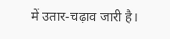में उतार-चढ़ाव जारी है।